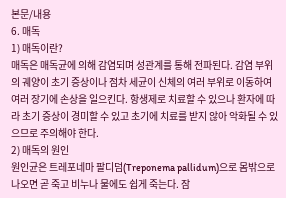본문/내용
6. 매독
1) 매독이란?
매독은 매독균에 의해 감염되며 성관계를 통해 전파된다. 감염 부위의 궤양이 초기 증상이나 점차 세균이 신체의 여러 부위로 이동하여 여러 장기에 손상을 일으킨다. 항생제로 치료할 수 있으나 환자에 따라 초기 증상이 경미할 수 있고 초기에 치료를 받지 않아 악화될 수 있으므로 주의해야 한다.
2) 매독의 원인
원인균은 트레포네마 팔디덤(Treponema pallidum)으로 몸밖으로 나오면 곧 죽고 비누나 물에도 쉽게 죽는다. 잠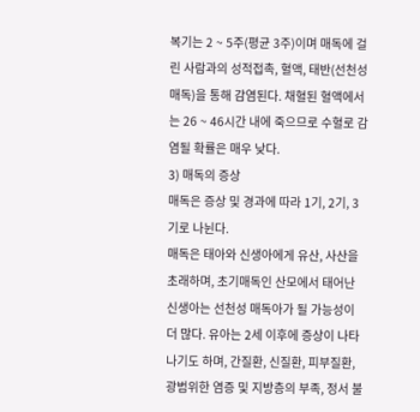복기는 2 ~ 5주(평균 3주)이며 매독에 걸린 사람과의 성적접촉, 혈액, 태반(선천성 매독)을 통해 감염된다. 채혈된 혈액에서는 26 ~ 46시간 내에 죽으므로 수혈로 감염될 확률은 매우 낮다.
3) 매독의 증상
매독은 증상 및 경과에 따라 1기, 2기, 3기로 나뉜다.
매독은 태아와 신생아에게 유산, 사산을 초래하며, 초기매독인 산모에서 태어난 신생아는 선천성 매독아가 될 가능성이 더 많다. 유아는 2세 이후에 증상이 나타나기도 하며, 간질환, 신질환, 피부질환, 광범위한 염증 및 지방층의 부족, 정서 불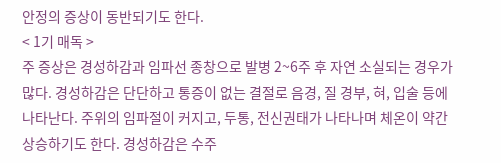안정의 증상이 동반되기도 한다.
< 1기 매독 >
주 증상은 경성하감과 임파선 종창으로 발병 2~6주 후 자연 소실되는 경우가 많다. 경성하감은 단단하고 통증이 없는 결절로 음경, 질 경부, 혀, 입술 등에 나타난다. 주위의 임파절이 커지고, 두통, 전신권태가 나타나며 체온이 약간 상승하기도 한다. 경성하감은 수주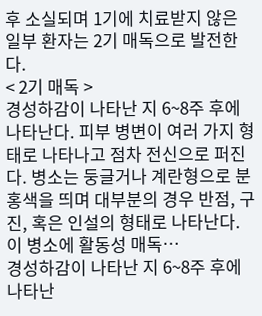후 소실되며 1기에 치료받지 않은 일부 환자는 2기 매독으로 발전한다.
< 2기 매독 >
경성하감이 나타난 지 6~8주 후에 나타난다. 피부 병변이 여러 가지 형태로 나타나고 점차 전신으로 퍼진다. 병소는 둥글거나 계란형으로 분홍색을 띄며 대부분의 경우 반점, 구진, 혹은 인설의 형태로 나타난다. 이 병소에 활동성 매독…
경성하감이 나타난 지 6~8주 후에 나타난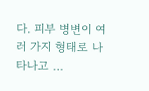다. 피부 병변이 여러 가지 형태로 나타나고 …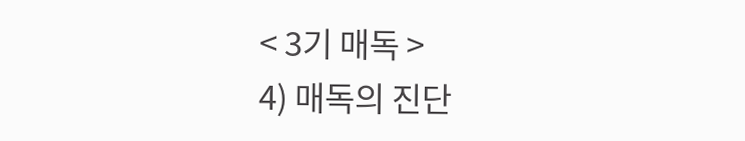< 3기 매독 >
4) 매독의 진단